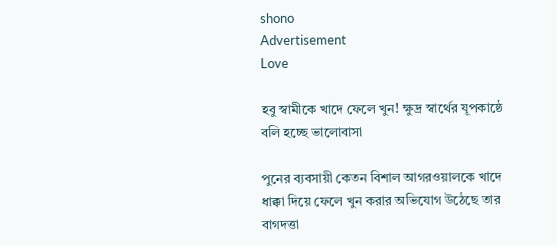shono
Advertisement
Love

হবু স্বামীকে খাদে ফেলে খুন! ক্ষুদ্র স্বার্থের যূপকাষ্ঠে বলি হচ্ছে ভালোবাসা

পুনের ব্যবসায়ী কেতন বিশাল আগরওয়ালকে খাদে ধাক্কা দিয়ে ফেলে খুন করার অভিযোগ উঠেছে তার বাগদত্তা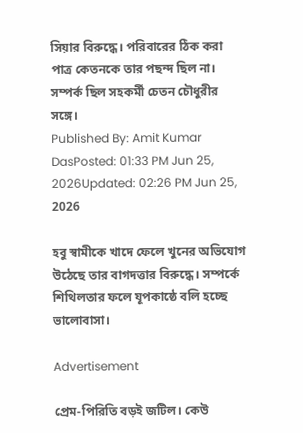সিয়ার বিরুদ্ধে। পরিবারের ঠিক করা পাত্র কেতনকে তার পছন্দ ছিল না। সম্পর্ক ছিল সহকর্মী চেতন চৌধুরীর সঙ্গে।
Published By: Amit Kumar DasPosted: 01:33 PM Jun 25, 2026Updated: 02:26 PM Jun 25, 2026

হবু স্বামীকে খাদে ফেলে খুনের অভিযোগ উঠেছে তার বাগদত্তার বিরুদ্ধে। সম্পর্কে শিথিলতার ফলে যূপকাষ্ঠে বলি হচ্ছে ভালোবাসা।

Advertisement

প্রেম-পিরিতি বড়ই জটিল। কেউ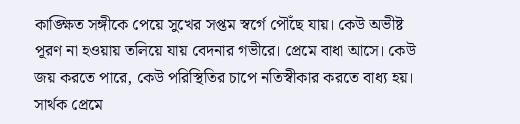কাঙ্ক্ষিত সঙ্গীকে পেয়ে সুখের সপ্তম স্বর্গে পৌঁছে যায়। কেউ অভীষ্ট পূরণ না হওয়ায় তলিয়ে যায় বেদনার গভীরে। প্রেমে বাধা আসে। কেউ জয় করতে পারে, কেউ পরিস্থিতির চাপে নতিস্বীকার করতে বাধ্য হয়। সার্থক প্রেমে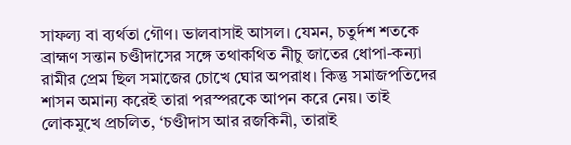সাফল্য বা ব্যর্থতা গৌণ। ভালবাসাই আসল। যেমন, চতুর্দশ শতকে ব্রাহ্মণ সন্তান চণ্ডীদাসের সঙ্গে তথাকথিত নীচু জাতের ধোপা-কন্যা রামীর প্রেম ছিল সমাজের চোখে ঘোর অপরাধ। কিন্তু সমাজপতিদের শাসন অমান্য করেই তারা পরস্পরকে আপন করে নেয়। তাই লোকমুখে প্রচলিত, ‘চণ্ডীদাস আর রজকিনী, তারাই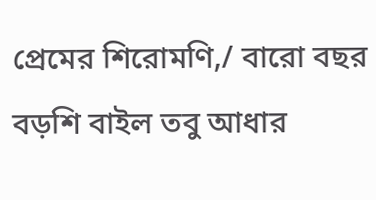প্রেমের শিরোমণি,/ বারো বছর বড়শি বাইল তবু আধার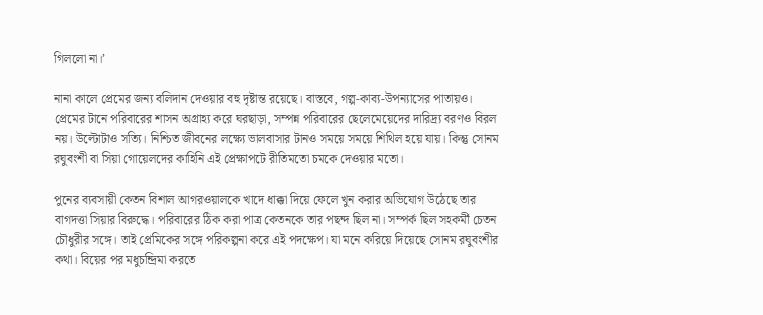গিললো না।’

নানা কালে প্রেমের জন্য বলিদান দেওয়ার বহু দৃষ্টান্ত রয়েছে। বাস্তবে, গল্প-কাব্য-উপন্যাসের পাতায়ও। প্রেমের টানে পরিবারের শাসন অগ্রাহ্য করে ঘরছাড়া, সম্পন্ন পরিবারের ছেলেমেয়েদের দারিদ্র‌্য বরণও বিরল নয়। উল্টোটাও সত্যি। নিশ্চিত জীবনের লক্ষ্যে ভালবাসার টানও সময়ে সময়ে শিথিল হয়ে যায়। কিন্তু সোনম রঘুবংশী বা সিয়া গোয়েলদের কাহিনি এই প্রেক্ষাপটে রীতিমতো চমকে দেওয়ার মতো।

পুনের ব্যবসায়ী কেতন বিশাল আগরওয়ালকে খাদে ধাক্কা দিয়ে ফেলে খুন করার অভিযোগ উঠেছে তার বাগদত্তা সিয়ার বিরুদ্ধে। পরিবারের ঠিক করা পাত্র কেতনকে তার পছন্দ ছিল না। সম্পর্ক ছিল সহকর্মী চেতন চৌধুরীর সঙ্গে। তাই প্রেমিকের সঙ্গে পরিকল্পনা করে এই পদক্ষেপ। যা মনে করিয়ে দিয়েছে সোনম রঘুবংশীর কথা। বিয়ের পর মধুচন্দ্রিমা করতে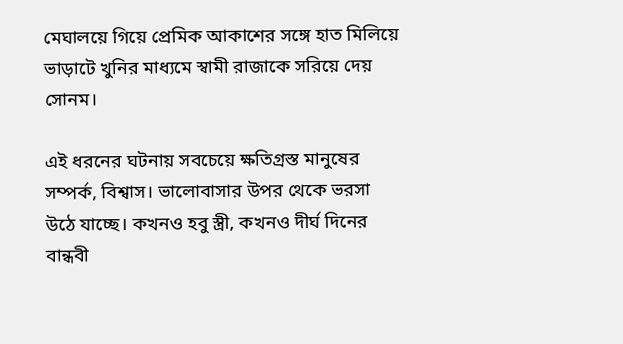মেঘালয়ে গিয়ে প্রেমিক আকাশের সঙ্গে হাত মিলিয়ে ভাড়াটে খুনির মাধ্যমে স্বামী রাজাকে সরিয়ে দেয় সোনম।

এই ধরনের ঘটনায় সবচেয়ে ক্ষতিগ্রস্ত মানুষের সম্পর্ক, বিশ্বাস। ভালোবাসার উপর থেকে ভরসা উঠে যাচ্ছে। কখনও হবু স্ত্রী, কখনও দীর্ঘ দিনের বান্ধবী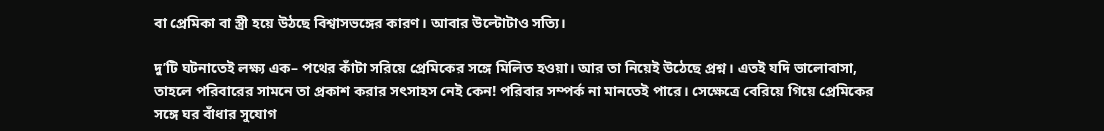বা প্রেমিকা বা স্ত্রী হয়ে উঠছে বিশ্বাসভঙ্গের কারণ। আবার উল্টোটাও সত্যি।

দু’টি ঘটনাতেই লক্ষ্য এক– পথের কাঁটা সরিয়ে প্রেমিকের সঙ্গে মিলিত হওয়া। আর তা নিয়েই উঠেছে প্রশ্ন। এতই যদি ভালোবাসা, তাহলে পরিবারের সামনে তা প্রকাশ করার সৎসাহস নেই কেন! পরিবার সম্পর্ক না মানতেই পারে। সেক্ষেত্রে বেরিয়ে গিয়ে প্রেমিকের সঙ্গে ঘর বাঁধার সুযোগ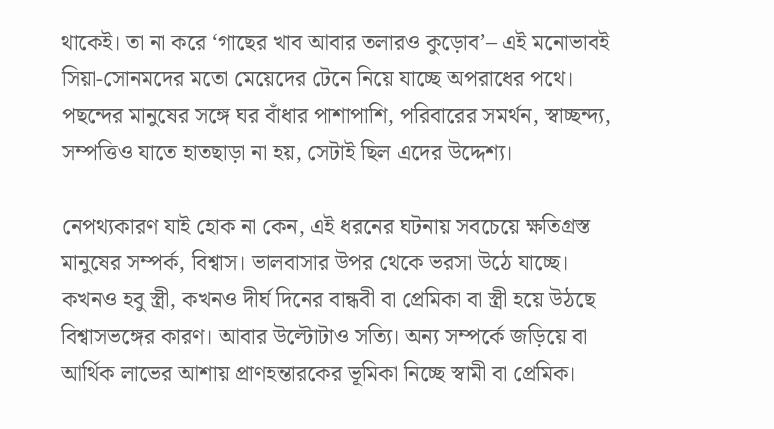থাকেই। তা না করে ‘গাছের খাব আবার তলারও কুড়োব’– এই মনোভাবই সিয়া-সোনমদের মতো মেয়েদের টেনে নিয়ে যাচ্ছে অপরাধের পথে। পছন্দের মানুষের সঙ্গে ঘর বাঁধার পাশাপাশি, পরিবারের সমর্থন, স্বাচ্ছন্দ্য, সম্পত্তিও যাতে হাতছাড়া না হয়, সেটাই ছিল এদের উদ্দেশ্য।

নেপথ্যকারণ যাই হোক না কেন, এই ধরনের ঘটনায় সবচেয়ে ক্ষতিগ্রস্ত মানুষের সম্পর্ক, বিশ্বাস। ভালবাসার উপর থেকে ভরসা উঠে যাচ্ছে। কখনও হবু স্ত্রী, কখনও দীর্ঘ দিনের বান্ধবী বা প্রেমিকা বা স্ত্রী হয়ে উঠছে বিশ্বাসভঙ্গের কারণ। আবার উল্টোটাও সত্যি। অন্য সম্পর্কে জড়িয়ে বা আর্থিক লাভের আশায় প্রাণহন্তারকের ভূমিকা নিচ্ছে স্বামী বা প্রেমিক।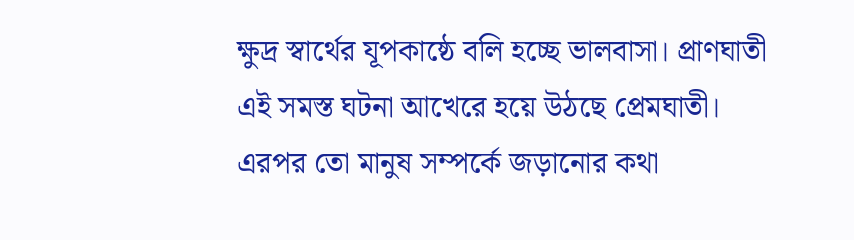ক্ষুদ্র স্বার্থের যূপকাষ্ঠে বলি হচ্ছে ভালবাসা। প্রাণঘাতী এই সমস্ত ঘটনা আখেরে হয়ে উঠছে প্রেমঘাতী। এরপর তো মানুষ সম্পর্কে জড়ানোর কথা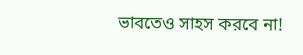ভাবতেও সাহস করবে না!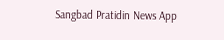Sangbad Pratidin News App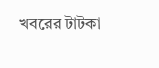খবরের টাটকা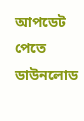আপডেট পেতে ডাউনলোড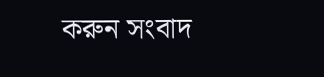করুন সংবাদ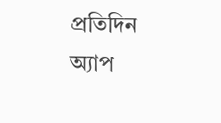প্রতিদিন অ্যাপ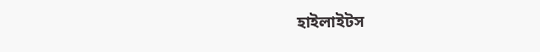হাইলাইটস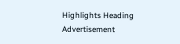Highlights Heading
Advertisement